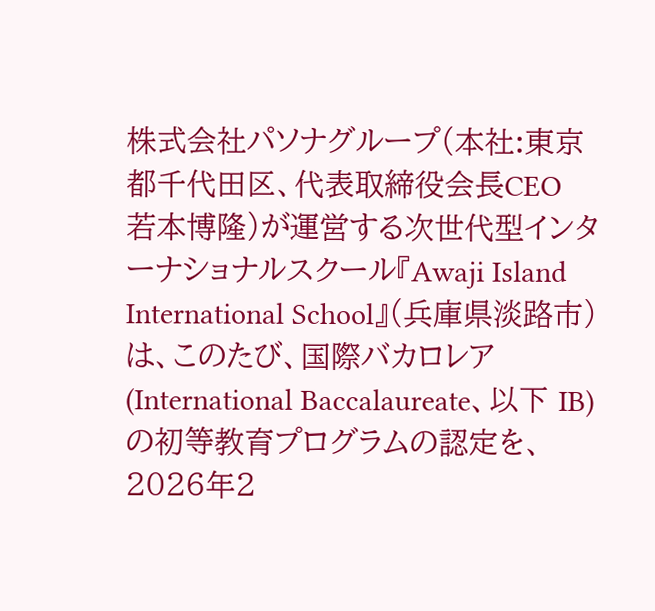株式会社パソナグループ(本社:東京都千代田区、代表取締役会長CEO 若本博隆)が運営する次世代型インターナショナルスクール『Awaji Island International School』(兵庫県淡路市)は、このたび、国際バカロレア(International Baccalaureate、以下 IB)の初等教育プログラムの認定を、2026年2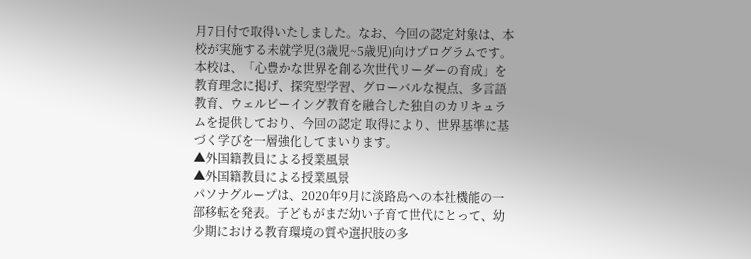月7日付で取得いたしました。なお、今回の認定対象は、本校が実施する未就学児(3歳児~5歳児)向けプログラムです。
本校は、「心豊かな世界を創る次世代リーダーの育成」を教育理念に掲げ、探究型学習、グローバルな視点、多言語教育、ウェルビーイング教育を融合した独自のカリキュラムを提供しており、今回の認定 取得により、世界基準に基づく学びを一層強化してまいります。
▲外国籍教員による授業風景
▲外国籍教員による授業風景
パソナグループは、2020年9月に淡路島への本社機能の一部移転を発表。子どもがまだ幼い子育て世代にとって、幼少期における教育環境の質や選択肢の多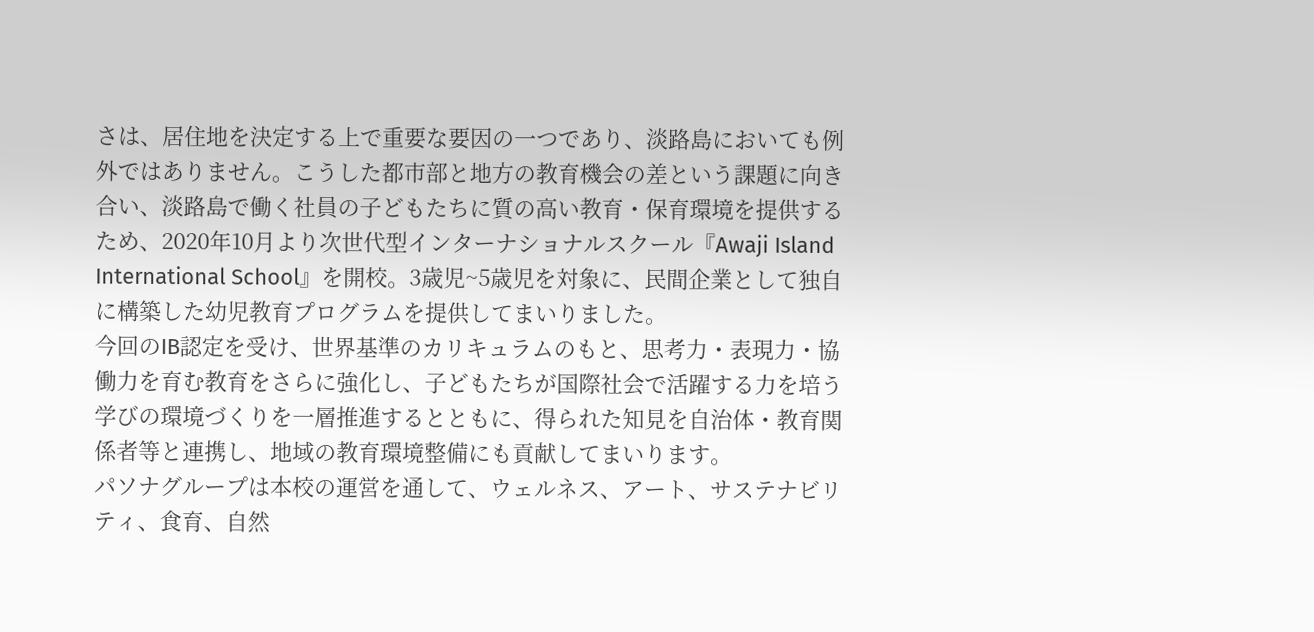さは、居住地を決定する上で重要な要因の一つであり、淡路島においても例外ではありません。こうした都市部と地方の教育機会の差という課題に向き合い、淡路島で働く社員の子どもたちに質の高い教育・保育環境を提供するため、2020年10月より次世代型インターナショナルスクール『Awaji Island International School』を開校。3歳児~5歳児を対象に、民間企業として独自に構築した幼児教育プログラムを提供してまいりました。
今回のIB認定を受け、世界基準のカリキュラムのもと、思考力・表現力・協働力を育む教育をさらに強化し、子どもたちが国際社会で活躍する力を培う学びの環境づくりを一層推進するとともに、得られた知見を自治体・教育関係者等と連携し、地域の教育環境整備にも貢献してまいります。
パソナグループは本校の運営を通して、ウェルネス、アート、サステナビリティ、食育、自然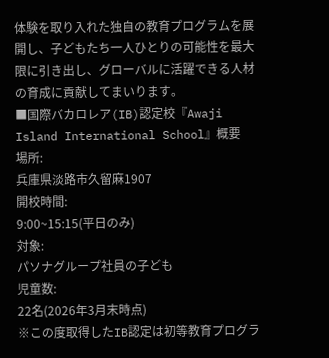体験を取り入れた独自の教育プログラムを展開し、子どもたち一人ひとりの可能性を最大限に引き出し、グローバルに活躍できる人材の育成に貢献してまいります。
■国際バカロレア(IB)認定校『Awaji Island International School』概要
場所:
兵庫県淡路市久留麻1907
開校時間:
9:00~15:15(平日のみ)
対象:
パソナグループ社員の子ども
児童数:
22名(2026年3月末時点)
※この度取得したIB認定は初等教育プログラ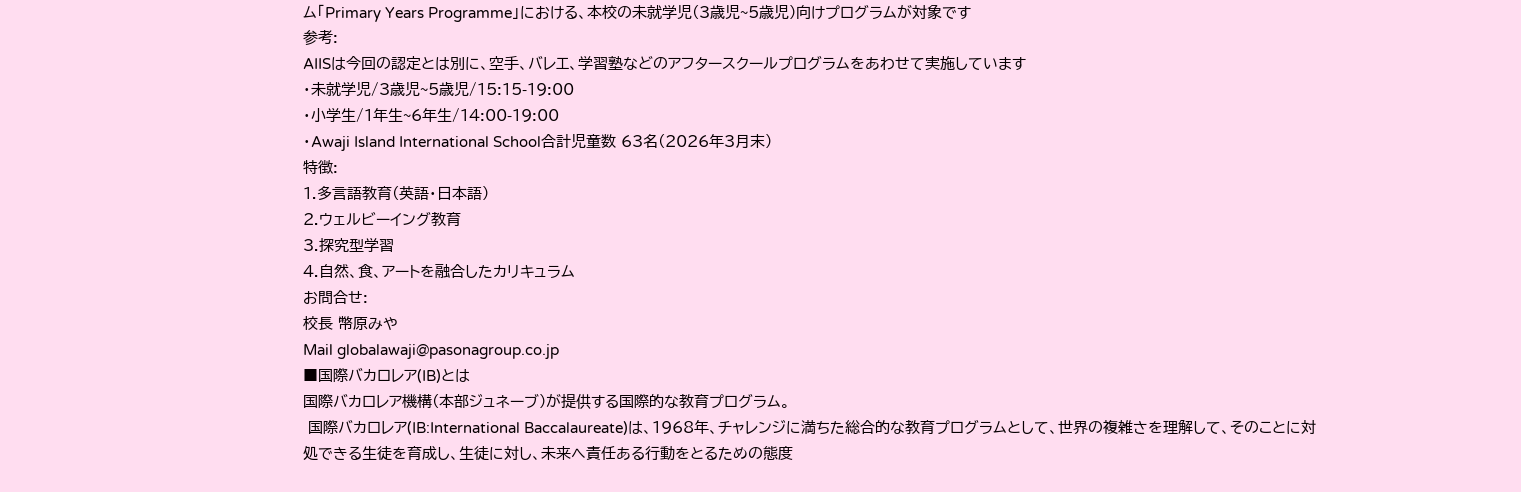ム「Primary Years Programme」における、本校の未就学児(3歳児~5歳児)向けプログラムが対象です
参考:
AIISは今回の認定とは別に、空手、バレエ、学習塾などのアフタースクールプログラムをあわせて実施しています
・未就学児/3歳児~5歳児/15:15-19:00
・小学生/1年生~6年生/14:00-19:00
・Awaji Island International School合計児童数 63名(2026年3月末)
特徴:
1.多言語教育(英語・日本語)
2.ウェルビーイング教育
3.探究型学習
4.自然、食、アートを融合したカリキュラム
お問合せ:
校長 幣原みや
Mail globalawaji@pasonagroup.co.jp
■国際バカロレア(IB)とは
国際バカロレア機構(本部ジュネーブ)が提供する国際的な教育プログラム。
 国際バカロレア(IB:International Baccalaureate)は、1968年、チャレンジに満ちた総合的な教育プログラムとして、世界の複雑さを理解して、そのことに対処できる生徒を育成し、生徒に対し、未来へ責任ある行動をとるための態度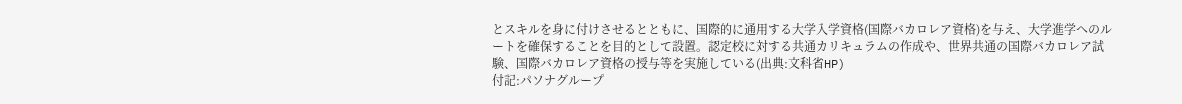とスキルを身に付けさせるとともに、国際的に通用する大学入学資格(国際バカロレア資格)を与え、大学進学へのルートを確保することを目的として設置。認定校に対する共通カリキュラムの作成や、世界共通の国際バカロレア試験、国際バカロレア資格の授与等を実施している(出典:文科省HP)
付記:パソナグループ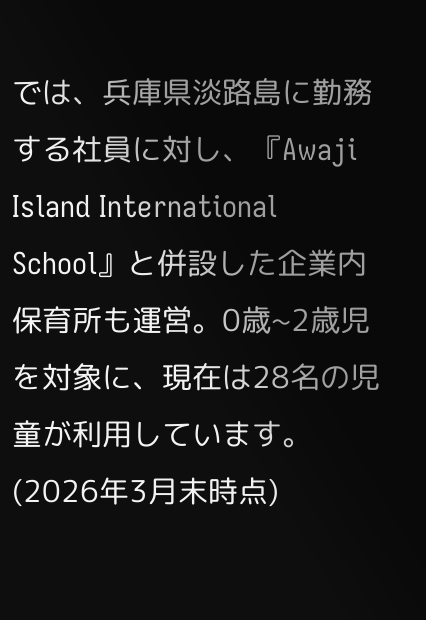では、兵庫県淡路島に勤務する社員に対し、『Awaji Island International School』と併設した企業内保育所も運営。0歳~2歳児を対象に、現在は28名の児童が利用しています。(2026年3月末時点)